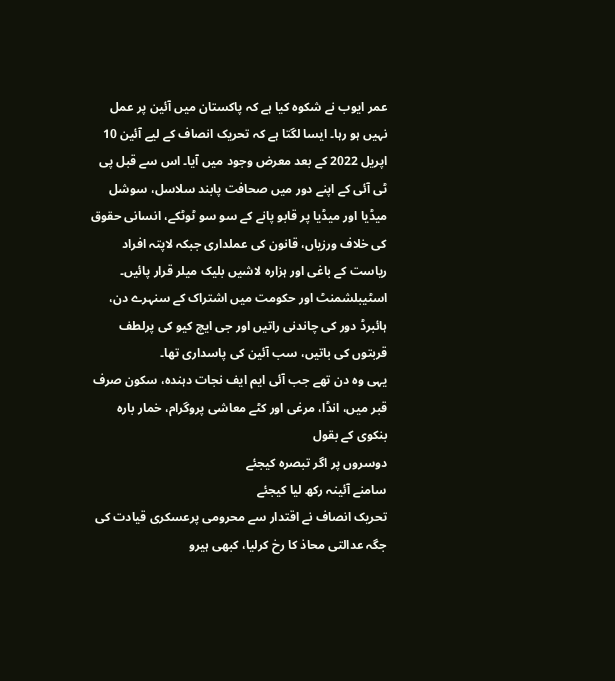عمر ایوب نے شکوہ کیا ہے کہ پاکستان میں آئین پر عمل نہیں ہو رہا۔ ایسا لگتا ہے کہ تحریک انصاف کے لیے آئین 10 اپریل 2022 کے بعد معرض وجود میں آیا۔ اس سے قبل پی ٹی آئی کے اپنے دور میں صحافت پابند سلاسل، سوشل میڈیا اور میڈیا پر قابو پانے کے سو سو ٹوٹکے، انسانی حقوق کی خلاف ورزیاں، قانون کی عملداری جبکہ لاپتہ افراد ریاست کے باغی اور ہزارہ لاشیں بلیک میلر قرار پائیں۔ اسٹیبلشمنٹ اور حکومت میں اشتراک کے سنہرے دن، ہائبرڈ دور کی چاندنی راتیں اور جی ایچ کیو کی پرلطف قربتوں کی باتیں، سب آئین کی پاسداری تھا۔
یہی وہ دن تھے جب آئی ایم ایف نجات دہندہ، سکون صرف قبر میں، انڈا، مرغی اور کٹے معاشی پروگرام، خمار بارہ بنکوی کے بقول
دوسروں پر اگر تبصرہ کیجئے
سامنے آئینہ رکھ لیا کیجئے
تحریک انصاف نے اقتدار سے محرومی پرعسکری قیادت کی جگہ عدالتی محاذ کا رخ کرلیا، کبھی ہیرو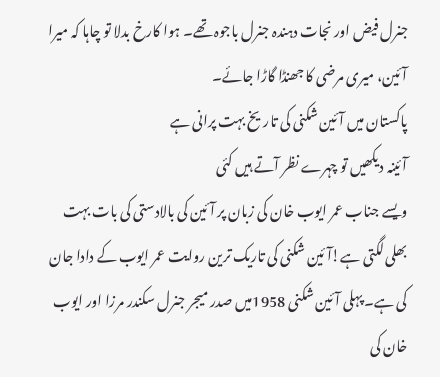جنرل فیض اور نجات دہندہ جنرل باجوہ تھے۔ ہوا کارخ بدلا تو چاہا کہ میرا آئین، میری مرضی کا جھنڈا گاڑا جائے۔
پاکستان میں آئین شکنی کی تاریخ بہت پرانی ہے
آئینہ دیکھیں تو چہرے نظر آتے ہیں کئی
ویسے جناب عمر ایوب خان کی زبان پر آئین کی بالادستی کی بات بہت بھلی لگتی ہے!آئین شکنی کی تاریک ترین روایت عمر ایوب کے دادا جان کی ہے۔ پہلی آئین شکنی 1958میں صدر میجر جنرل سکندر مرزا اور ایوب خان کی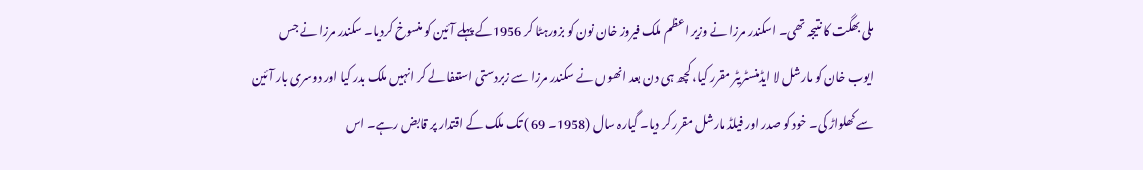ملی بھگت کا نتیجہ تھی۔ اسکندر مرزا نے وزیر اعظم ملک فیروز خان نون کو بزورہٹا کر 1956کے پہلے آئین کو منسوخ کردیا۔ سکندر مرزا نے جس ایوب خان کو مارشل لا ایڈمنسٹریٹر مقرر کیا، کچھ ہی دن بعد انھوں نے سکندر مرزا سے زبردستی استعفا لے کر انہیں ملک بدر کیا اور دوسری بار آئین سے کھلواڑ کی۔ خود کو صدر اور فیلڈ مارشل مقرر کر دیا۔ گیارہ سال (1958۔ 69 ) تک ملک کے اقتدار پر قابض رہے۔ اس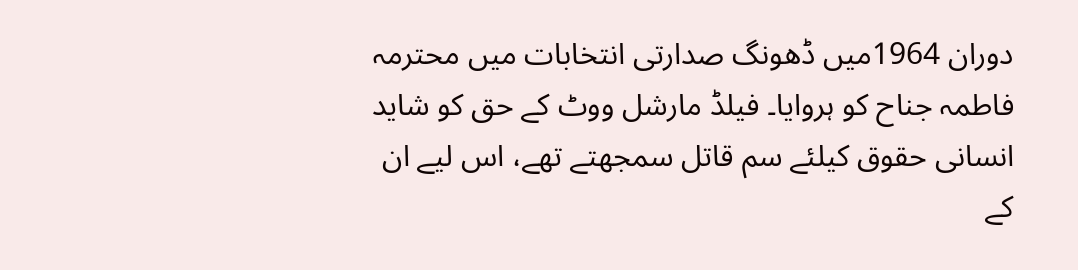دوران 1964میں ڈھونگ صدارتی انتخابات میں محترمہ فاطمہ جناح کو ہروایا۔ فیلڈ مارشل ووٹ کے حق کو شاید انسانی حقوق کیلئے سم قاتل سمجھتے تھے، اس لیے ان کے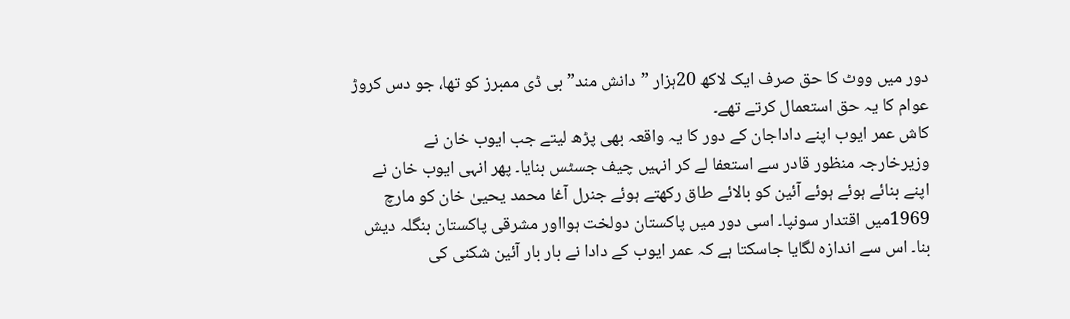دور میں ووٹ کا حق صرف ایک لاکھ 20ہزار ”دانش مند” بی ڈی ممبرز کو تھا، جو دس کروڑ عوام کا یہ حق استعمال کرتے تھے۔
کاش عمر ایوب اپنے داداجان کے دور کا یہ واقعہ بھی پڑھ لیتے جب ایوب خان نے وزیرخارجہ منظور قادر سے استعفا لے کر انہیں چیف جسٹس بنایا۔ پھر انہی ایوب خان نے اپنے بنائے ہوئے ہوئے آئین کو بالائے طاق رکھتے ہوئے جنرل آغا محمد یحییٰ خان کو مارچ 1969میں اقتدار سونپا۔ اسی دور میں پاکستان دولخت ہوااور مشرقی پاکستان بنگلہ دیش بنا۔ اس سے اندازہ لگایا جاسکتا ہے کہ عمر ایوب کے دادا نے بار بار آئین شکنی کی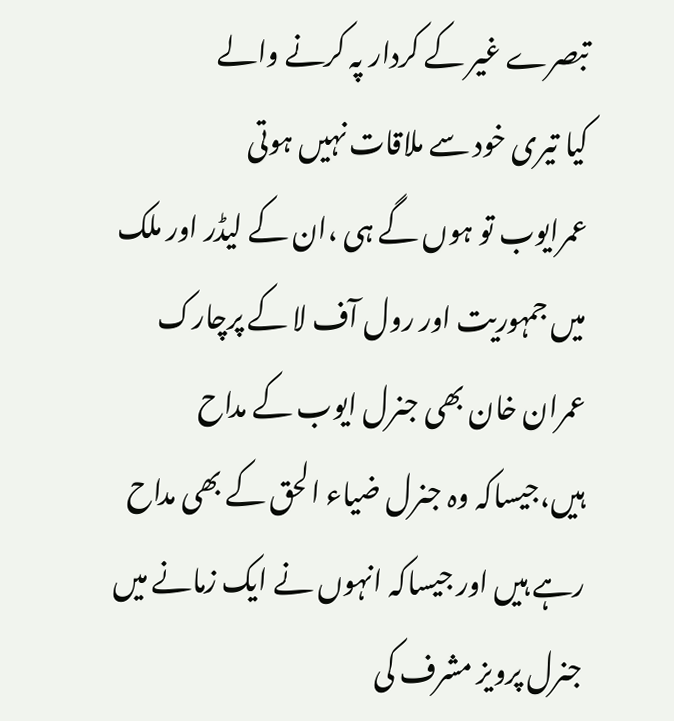تبصرے غیر کے کردار پہ کرنے والے
کیا تیری خود سے ملاقات نہیں ہوتی
عمرایوب تو ہوں گے ہی ،ان کے لیڈر اور ملک میں جمہوریت اور رول آف لا کے پرچارک عمران خان بھی جنرل ایوب کے مداح ہیں،جیساکہ وہ جنرل ضیاء الحق کے بھی مداح رہے ہیں اور جیساکہ انہوں نے ایک زمانے میں جنرل پرویز مشرف کی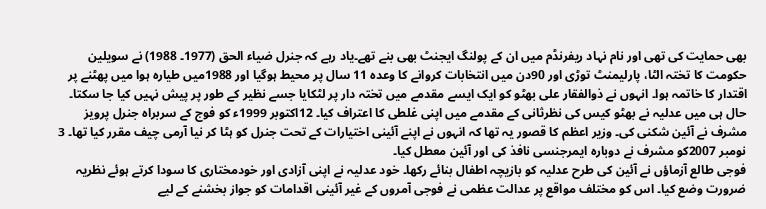بھی حمایت کی تھی اور نام نہاد ریفرنڈم میں ان کے پولنگ ایجنٹ بھی بنے تھے۔یاد رہے کہ جنرل ضیاء الحق (1977۔ 1988) نے سویلین حکومت کا تختہ الٹا، پارلیمنٹ توڑی اور 90دن میں انتخابات کروانے کا وعدہ 11 سال پر محیط ہوگیا اور 1988میں طیارہ ہوا میں پھٹنے پر اقتدار کا خاتمہ ہوا۔ انہوں نے ذوالفقار علی بھٹو کو ایک ایسے مقدمے میں تختہ دار پر لٹکایا جسے نظیر کے طور پر پیش نہیں کیا جا سکتا۔ حال ہی میں عدلیہ نے بھٹو کیس کی نظرثانی کے مقدمے میں اپنی غلطی کا اعتراف کیا۔ 12اکتوبر 1999ء کو فوج کے سربراہ جنرل پرویز مشرف نے آئین شکنی کی۔ وزیر اعظم کا قصور یہ تھا کہ انہوں نے اپنے آئینی اختیارات کے تحت جنرل کو ہٹا کر نیا آرمی چیف مقرر کیا تھا۔ 3 نومبر 2007کو مشرف نے دوبارہ ایمرجنسی نافذ کی اور آئین معطل کیا۔
فوجی طالع آزماؤں نے آئین کی طرح عدلیہ کو بازیچہ اطفال بنائے رکھا۔ خود عدلیہ نے اپنی آزادی اور خودمختاری کا سودا کرتے ہوئے نظریہ ضرورت وضع کیا۔ اس کو مختلف مواقع پر عدالت عظمی نے فوجی آمروں کے غیر آئینی اقدامات کو جواز بخشنے کے لیے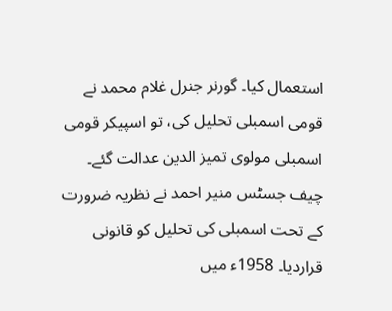استعمال کیا۔ گورنر جنرل غلام محمد نے قومی اسمبلی تحلیل کی، تو اسپیکر قومی اسمبلی مولوی تمیز الدین عدالت گئے۔ چیف جسٹس منیر احمد نے نظریہ ضرورت کے تحت اسمبلی کی تحلیل کو قانونی قراردیا۔ 1958ء میں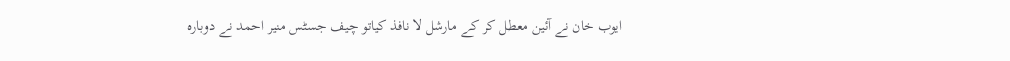ایوب خان نے آئین معطل کر کے مارشل لا نافذ کیاتو چیف جسٹس منیر احمد نے دوبارہ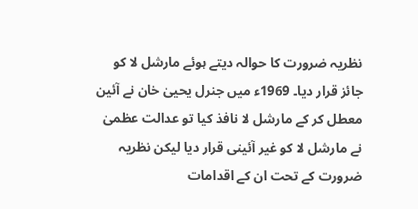نظریہ ضرورت کا حوالہ دیتے ہوئے مارشل لا کو جائز قرار دیا۔ 1969ء میں جنرل یحییٰ خان نے آئین معطل کر کے مارشل لا نافذ کیا تو عدالت عظمیٰ نے مارشل لا کو غیر آئینی قرار دیا لیکن نظریہ ضرورت کے تحت ان کے اقدامات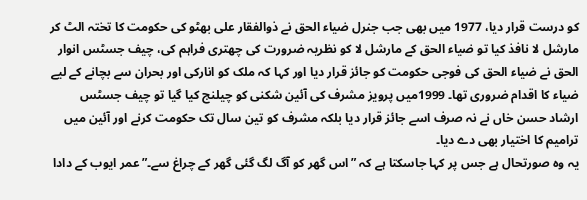کو درست قرار دیا، 1977 میں بھی جب جنرل ضیاء الحق نے ذوالفقار علی بھٹو کی حکومت کا تختہ الٹ کر مارشل لا نافذ کیا تو ضیاء الحق کے مارشل لا کو نظریہ ضرورت کی چھتری فراہم کی، چیف جسٹس انوار الحق نے ضیاء الحق کی فوجی حکومت کو جائز قرار دیا اور کہا کہ ملک کو انارکی اور بحران سے بچانے کے لیے ضیاء کا اقدام ضروری تھا۔ 1999میں پرویز مشرف کی آئین شکنی کو چیلنج کیا گیا تو چیف جسٹس ارشاد حسن خاں نے نہ صرف اسے جائز قرار دیا بلکہ مشرف کو تین سال تک حکومت کرنے اور آئین میں ترامیم کا اختیار بھی دے دیا۔
یہ وہ صورتحال ہے جس پر کہا جاسکتا ہے کہ ”اس گھر کو آگ لگ گئی گھر کے چراغ سے۔” عمر ایوب کے دادا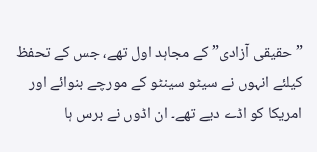”حقیقی آزادی” کے مجاہد اول تھے، جس کے تحفظ کیلئے انہوں نے سیٹو سینٹو کے مورچے بنوائے اور امریکا کو اڈے دیے تھے۔ ان اڈوں نے برس ہا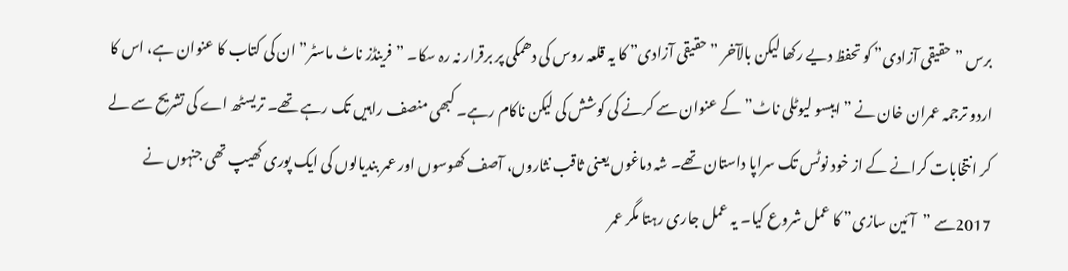برس ”حقیقی آزادی” کو تحفظ دیے رکھا لیکن بالآخر ”حقیقی آزادی” کا یہ قلعہ روس کی دھمکی پر برقرار نہ رہ سکا۔ ”فرینڈز ناٹ ماسٹر” ان کی کتاب کا عنوان ہے، اس کا اردو ترجمہ عمران خان نے ”ایبسو لیوٹلی ناٹ” کے عنوان سے کرنے کی کوشش کی لیکن ناکام رہے۔ کبھی منصف راہیں تک رہے تھے۔ تریسٹھ اے کی تشریح سے لے کر انتخابات کرانے کے از خود نوٹس تک سراپا داستان تھے۔ شہ دماغوں یعنی ثاقب نثاروں، آصف کھوسوں اور عمر بندیالوں کی ایک پوری کھیپ تھی جنہوں نے 2017سے ”آئین سازی” کا عمل شروع کیا۔ یہ عمل جاری رہتا مگر عمر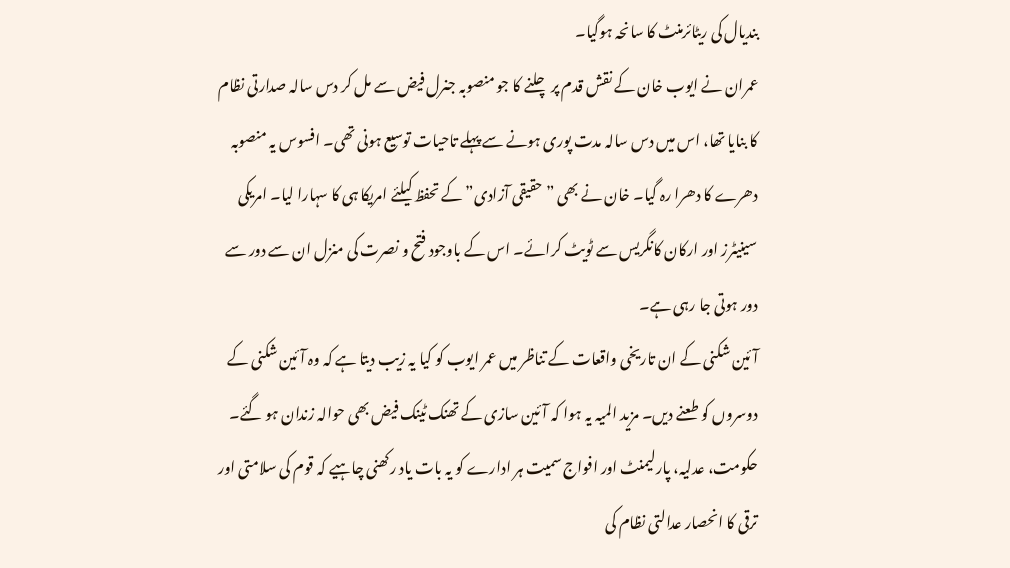بندیال کی ریٹائرمنٹ کا سانحہ ہوگیا۔
عمران نے ایوب خان کے نقش قدم پر چلنے کا جو منصوبہ جنرل فیض سے مل کر دس سالہ صدارتی نظام کا بنایا تھا، اس میں دس سالہ مدت پوری ہونے سے پہلے تاحیات توسیع ہونی تھی۔ افسوس یہ منصوبہ دھرے کا دھرا رہ گیا۔ خان نے بھی ”حقیقی آزادی” کے تحفظ کیلئے امریکا ہی کا سہارا لیا۔ امریکی سینیٹرز اور ارکان کانگریس سے ٹویٹ کرائے۔ اس کے باوجود فتح و نصرت کی منزل ان سے دور سے دور ہوتی جا رہی ہے۔
آئین شکنی کے ان تاریخی واقعات کے تناظر میں عمر ایوب کو کیا یہ زیب دیتا ہے کہ وہ آئین شکنی کے دوسروں کو طعنے دیں۔ مزید المیہ یہ ہوا کہ آئین سازی کے تھنک ٹینک فیض بھی حوالہ زندان ہو گئے۔ حکومت، عدلیہ، پارلیمنٹ اور افواج سمیت ہر ادارے کو یہ بات یاد رکھنی چاہیے کہ قوم کی سلامتی اور ترقی کا انحصار عدالتی نظام کی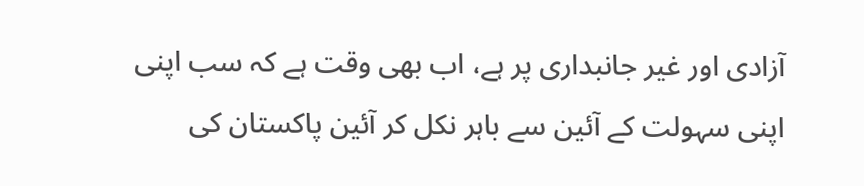آزادی اور غیر جانبداری پر ہے، اب بھی وقت ہے کہ سب اپنی اپنی سہولت کے آئین سے باہر نکل کر آئین پاکستان کی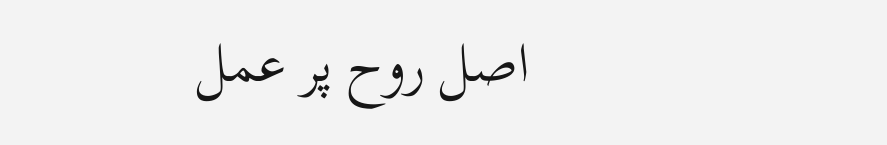اصل روح پر عمل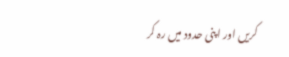کریں اور اپنی حدود میں رہ کر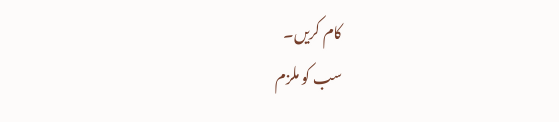کام کریں۔
سب کو ملزم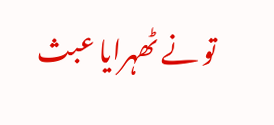تو نے ٹھہرایا عبث